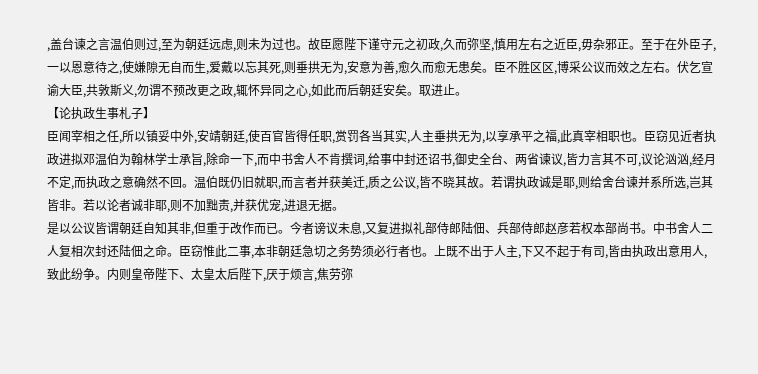,盖台谏之言温伯则过,至为朝廷远虑,则未为过也。故臣愿陛下谨守元之初政,久而弥坚,慎用左右之近臣,毋杂邪正。至于在外臣子,一以恩意待之,使嫌隙无自而生,爱戴以忘其死,则垂拱无为,安意为善,愈久而愈无患矣。臣不胜区区,博采公议而效之左右。伏乞宣谕大臣,共敦斯义,勿谓不预改更之政,辄怀异同之心,如此而后朝廷安矣。取进止。
【论执政生事札子】
臣闻宰相之任,所以镇妥中外,安靖朝廷,使百官皆得任职,赏罚各当其实,人主垂拱无为,以享承平之福,此真宰相职也。臣窃见近者执政进拟邓温伯为翰林学士承旨,除命一下,而中书舍人不肯撰词,给事中封还诏书,御史全台、两省谏议,皆力言其不可,议论汹汹,经月不定,而执政之意确然不回。温伯既仍旧就职,而言者并获美迁,质之公议,皆不晓其故。若谓执政诚是耶,则给舍台谏并系所选,岂其皆非。若以论者诚非耶,则不加黜责,并获优宠,进退无据。
是以公议皆谓朝廷自知其非,但重于改作而已。今者谤议未息,又复进拟礼部侍郎陆佃、兵部侍郎赵彦若权本部尚书。中书舍人二人复相次封还陆佃之命。臣窃惟此二事,本非朝廷急切之务势须必行者也。上既不出于人主,下又不起于有司,皆由执政出意用人,致此纷争。内则皇帝陛下、太皇太后陛下,厌于烦言,焦劳弥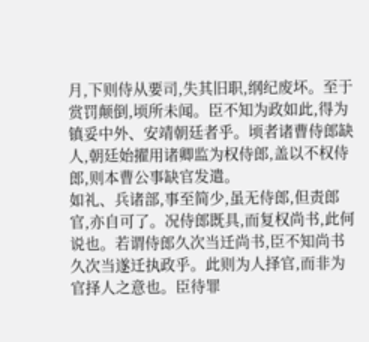月,下则侍从要司,失其旧职,纲纪废坏。至于赏罚颠倒,顷所未闻。臣不知为政如此,得为镇妥中外、安靖朝廷者乎。顷者诸曹侍郎缺人,朝廷始擢用诸卿监为权侍郎,盖以不权侍郎,则本曹公事缺官发遣。
如礼、兵诸部,事至简少,虽无侍郎,但责郎官,亦自可了。况侍郎既具,而复权尚书,此何说也。若谓侍郎久次当迁尚书,臣不知尚书久次当遂迁执政乎。此则为人择官,而非为官择人之意也。臣待罪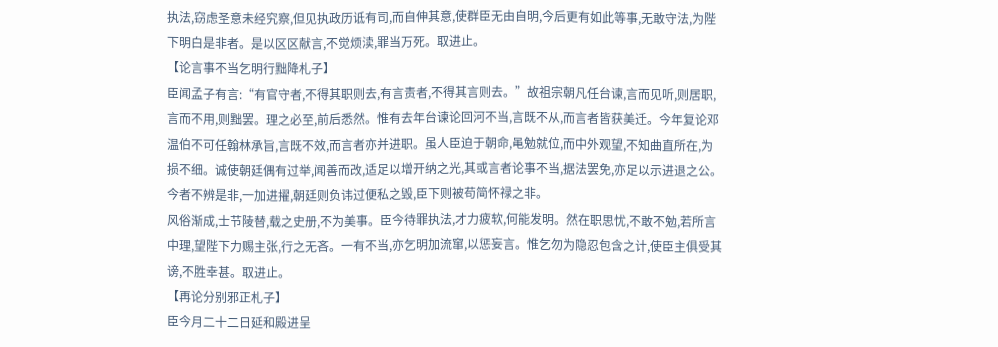执法,窃虑圣意未经究察,但见执政历诋有司,而自伸其意,使群臣无由自明,今后更有如此等事,无敢守法,为陛下明白是非者。是以区区献言,不觉烦渎,罪当万死。取进止。
【论言事不当乞明行黜降札子】
臣闻孟子有言:“有官守者,不得其职则去,有言责者,不得其言则去。”故祖宗朝凡任台谏,言而见听,则居职,言而不用,则黜罢。理之必至,前后悉然。惟有去年台谏论回河不当,言既不从,而言者皆获美迁。今年复论邓温伯不可任翰林承旨,言既不效,而言者亦并进职。虽人臣迫于朝命,黾勉就位,而中外观望,不知曲直所在,为损不细。诚使朝廷偶有过举,闻善而改,适足以增开纳之光,其或言者论事不当,据法罢免,亦足以示进退之公。今者不辨是非,一加进擢,朝廷则负讳过便私之毁,臣下则被苟简怀禄之非。
风俗渐成,士节陵替,载之史册,不为美事。臣今待罪执法,才力疲软,何能发明。然在职思忧,不敢不勉,若所言中理,望陛下力赐主张,行之无吝。一有不当,亦乞明加流窜,以惩妄言。惟乞勿为隐忍包含之计,使臣主俱受其谤,不胜幸甚。取进止。
【再论分别邪正札子】
臣今月二十二日延和殿进呈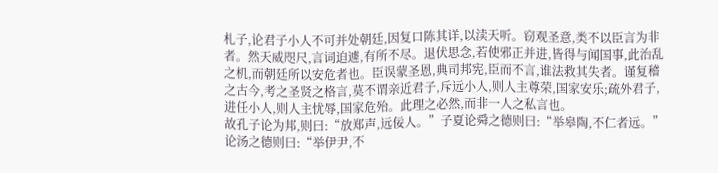札子,论君子小人不可并处朝廷,因复口陈其详,以渎天听。窃观圣意,类不以臣言为非者。然天威咫尺,言词迫遽,有所不尽。退伏思念,若使邪正并进,皆得与闻国事,此治乱之机,而朝廷所以安危者也。臣误蒙圣恩,典司邦宪,臣而不言,谁法救其失者。谨复稽之古今,考之圣贤之格言,莫不谓亲近君子,斥远小人,则人主尊荣,国家安乐;疏外君子,进任小人,则人主忧辱,国家危殆。此理之必然,而非一人之私言也。
故孔子论为邦,则曰:“放郑声,远佞人。”子夏论舜之德则曰:“举皋陶,不仁者远。”论汤之德则曰:“举伊尹,不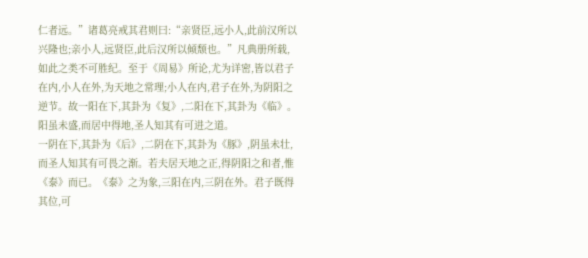仁者远。”诸葛亮戒其君则曰:“亲贤臣,远小人,此前汉所以兴隆也;亲小人,远贤臣,此后汉所以倾颓也。”凡典册所载,如此之类不可胜纪。至于《周易》所论,尤为详密,皆以君子在内,小人在外,为天地之常理;小人在内,君子在外,为阴阳之逆节。故一阳在下,其卦为《复》,二阳在下,其卦为《临》。阳虽未盛,而居中得地,圣人知其有可进之道。
一阴在下,其卦为《后》,二阴在下,其卦为《豚》,阴虽未壮,而圣人知其有可畏之渐。若夫居天地之正,得阴阳之和者,惟《泰》而已。《泰》之为象,三阳在内,三阴在外。君子既得其位,可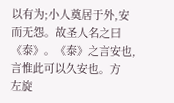以有为;小人奠居于外,安而无怨。故圣人名之曰《泰》。《泰》之言安也,言惟此可以久安也。方
左旋